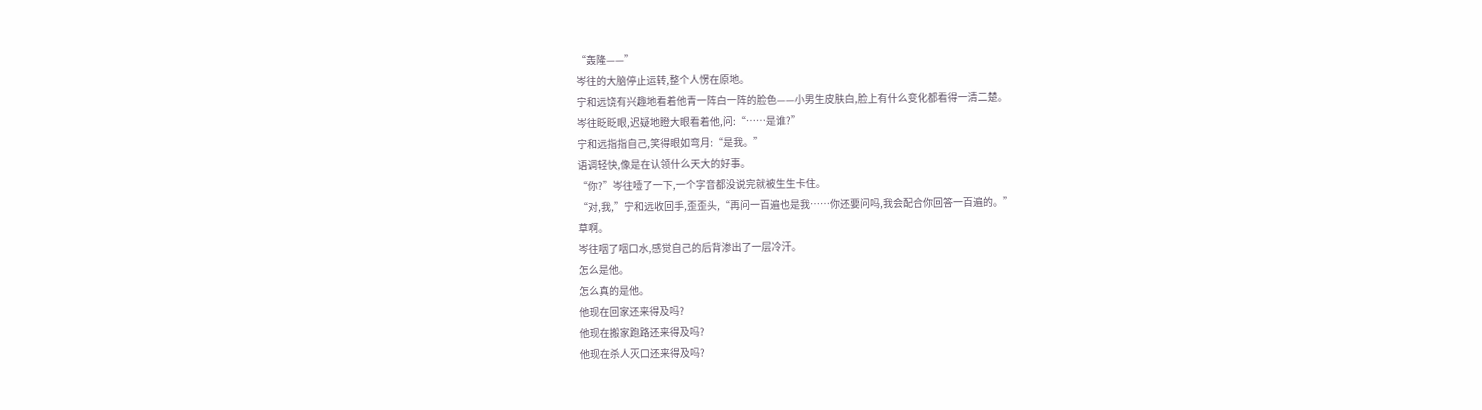“轰隆——”
岑往的大脑停止运转,整个人愣在原地。
宁和远饶有兴趣地看着他青一阵白一阵的脸色——小男生皮肤白,脸上有什么变化都看得一清二楚。
岑往眨眨眼,迟疑地瞪大眼看着他,问:“……是谁?”
宁和远指指自己,笑得眼如弯月:“是我。”
语调轻快,像是在认领什么天大的好事。
“你?”岑往噎了一下,一个字音都没说完就被生生卡住。
“对,我,”宁和远收回手,歪歪头,“再问一百遍也是我……你还要问吗,我会配合你回答一百遍的。”
草啊。
岑往咽了咽口水,感觉自己的后背渗出了一层冷汗。
怎么是他。
怎么真的是他。
他现在回家还来得及吗?
他现在搬家跑路还来得及吗?
他现在杀人灭口还来得及吗?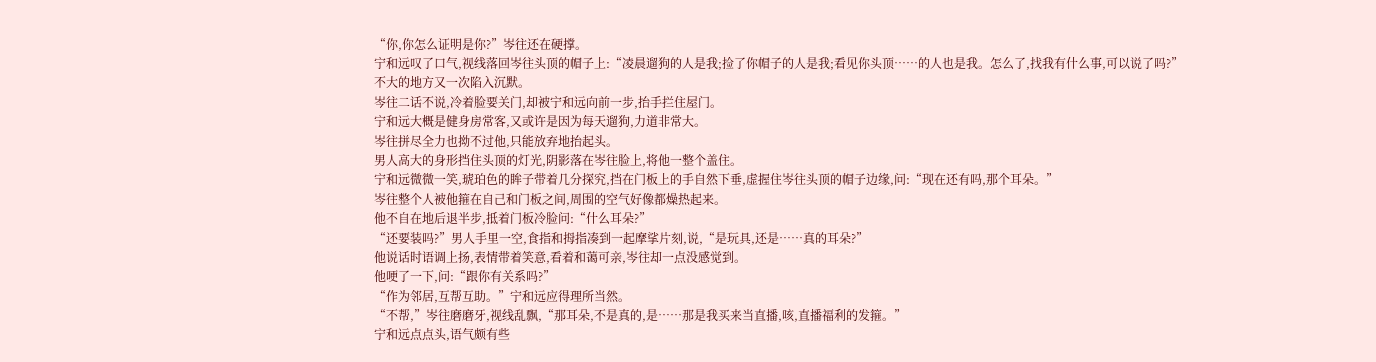“你,你怎么证明是你?”岑往还在硬撑。
宁和远叹了口气,视线落回岑往头顶的帽子上:“凌晨遛狗的人是我;捡了你帽子的人是我;看见你头顶……的人也是我。怎么了,找我有什么事,可以说了吗?”
不大的地方又一次陷入沉默。
岑往二话不说,冷着脸要关门,却被宁和远向前一步,抬手拦住屋门。
宁和远大概是健身房常客,又或许是因为每天遛狗,力道非常大。
岑往拼尽全力也拗不过他,只能放弃地抬起头。
男人高大的身形挡住头顶的灯光,阴影落在岑往脸上,将他一整个盖住。
宁和远微微一笑,琥珀色的眸子带着几分探究,挡在门板上的手自然下垂,虚握住岑往头顶的帽子边缘,问:“现在还有吗,那个耳朵。”
岑往整个人被他箍在自己和门板之间,周围的空气好像都燥热起来。
他不自在地后退半步,抵着门板冷脸问:“什么耳朵?”
“还要装吗?”男人手里一空,食指和拇指凑到一起摩挲片刻,说,“是玩具,还是……真的耳朵?”
他说话时语调上扬,表情带着笑意,看着和蔼可亲,岑往却一点没感觉到。
他哽了一下,问:“跟你有关系吗?”
“作为邻居,互帮互助。”宁和远应得理所当然。
“不帮,”岑往磨磨牙,视线乱飘,“那耳朵,不是真的,是……那是我买来当直播,咳,直播福利的发箍。”
宁和远点点头,语气颇有些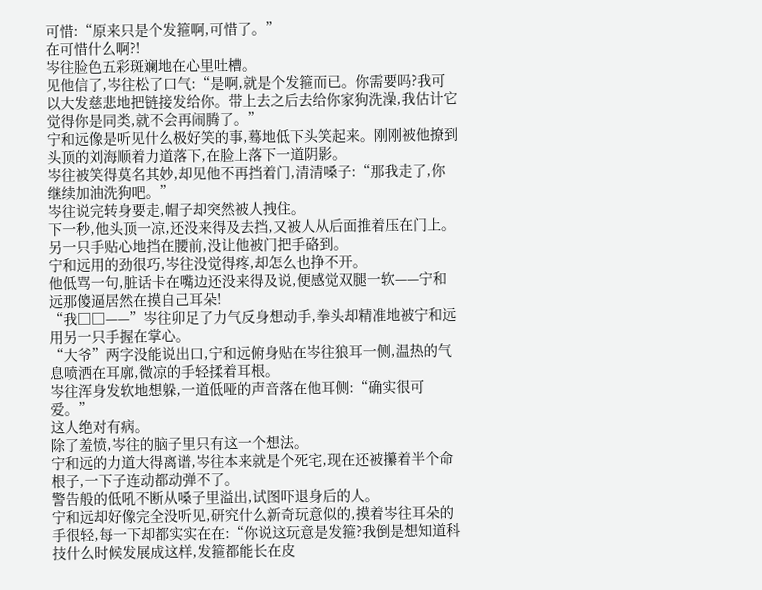可惜:“原来只是个发箍啊,可惜了。”
在可惜什么啊?!
岑往脸色五彩斑斓地在心里吐槽。
见他信了,岑往松了口气:“是啊,就是个发箍而已。你需要吗?我可以大发慈悲地把链接发给你。带上去之后去给你家狗洗澡,我估计它觉得你是同类,就不会再闹腾了。”
宁和远像是听见什么极好笑的事,蓦地低下头笑起来。刚刚被他撩到头顶的刘海顺着力道落下,在脸上落下一道阴影。
岑往被笑得莫名其妙,却见他不再挡着门,清清嗓子:“那我走了,你继续加油洗狗吧。”
岑往说完转身要走,帽子却突然被人拽住。
下一秒,他头顶一凉,还没来得及去挡,又被人从后面推着压在门上。
另一只手贴心地挡在腰前,没让他被门把手硌到。
宁和远用的劲很巧,岑往没觉得疼,却怎么也挣不开。
他低骂一句,脏话卡在嘴边还没来得及说,便感觉双腿一软——宁和远那傻逼居然在摸自己耳朵!
“我□□——”岑往卯足了力气反身想动手,拳头却精准地被宁和远用另一只手握在掌心。
“大爷”两字没能说出口,宁和远俯身贴在岑往狼耳一侧,温热的气息喷洒在耳廓,微凉的手轻揉着耳根。
岑往浑身发软地想躲,一道低哑的声音落在他耳侧:“确实很可爱。”
这人绝对有病。
除了羞愤,岑往的脑子里只有这一个想法。
宁和远的力道大得离谱,岑往本来就是个死宅,现在还被攥着半个命根子,一下子连动都动弹不了。
警告般的低吼不断从嗓子里溢出,试图吓退身后的人。
宁和远却好像完全没听见,研究什么新奇玩意似的,摸着岑往耳朵的手很轻,每一下却都实实在在:“你说这玩意是发箍?我倒是想知道科技什么时候发展成这样,发箍都能长在皮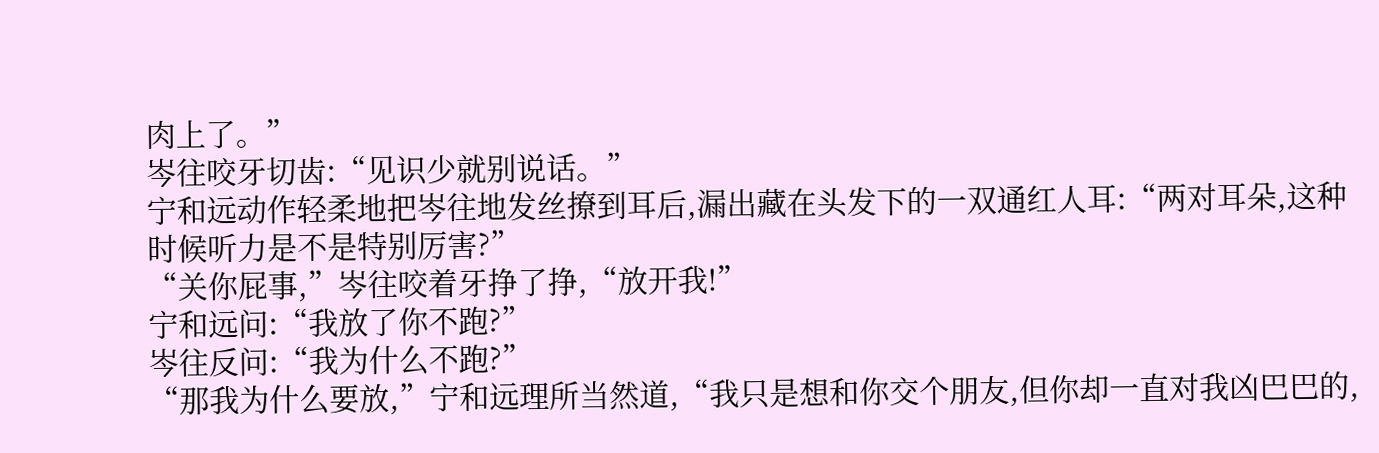肉上了。”
岑往咬牙切齿:“见识少就别说话。”
宁和远动作轻柔地把岑往地发丝撩到耳后,漏出藏在头发下的一双通红人耳:“两对耳朵,这种时候听力是不是特别厉害?”
“关你屁事,”岑往咬着牙挣了挣,“放开我!”
宁和远问:“我放了你不跑?”
岑往反问:“我为什么不跑?”
“那我为什么要放,”宁和远理所当然道,“我只是想和你交个朋友,但你却一直对我凶巴巴的,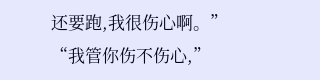还要跑,我很伤心啊。”
“我管你伤不伤心,”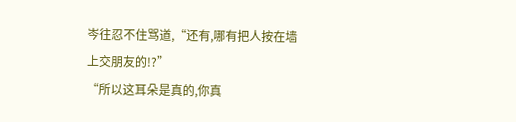岑往忍不住骂道,“还有,哪有把人按在墙上交朋友的!?”
“所以这耳朵是真的,你真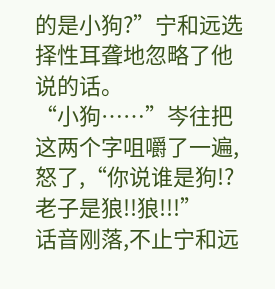的是小狗?”宁和远选择性耳聋地忽略了他说的话。
“小狗……”岑往把这两个字咀嚼了一遍,怒了,“你说谁是狗!?老子是狼!!狼!!!”
话音刚落,不止宁和远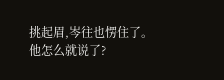挑起眉,岑往也愣住了。
他怎么就说了?